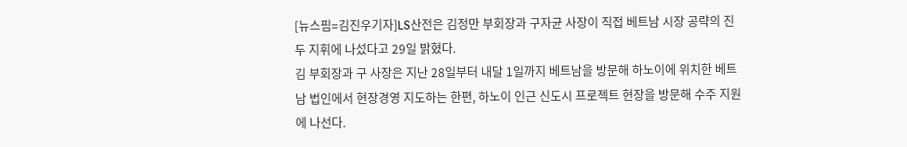[뉴스핌=김진우기자]LS산전은 김정만 부회장과 구자균 사장이 직접 베트남 시장 공략의 진두 지휘에 나섰다고 29일 밝혔다.
김 부회장과 구 사장은 지난 28일부터 내달 1일까지 베트남을 방문해 하노이에 위치한 베트남 법인에서 현장경영 지도하는 한편, 하노이 인근 신도시 프로젝트 현장을 방문해 수주 지원에 나선다.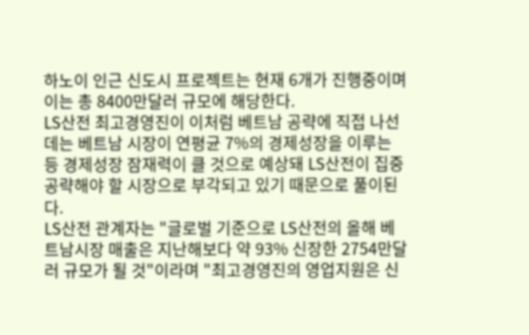하노이 인근 신도시 프로젝트는 현재 6개가 진행중이며 이는 총 8400만달러 규모에 해당한다.
LS산전 최고경영진이 이처럼 베트남 공략에 직접 나선 데는 베트남 시장이 연평균 7%의 경제성장을 이루는 등 경제성장 잠재력이 클 것으로 예상돼 LS산전이 집중 공략해야 할 시장으로 부각되고 있기 때문으로 풀이된다.
LS산전 관계자는 "글로벌 기준으로 LS산전의 올해 베트남시장 매출은 지난해보다 약 93% 신장한 2754만달러 규모가 될 것"이라며 "최고경영진의 영업지원은 신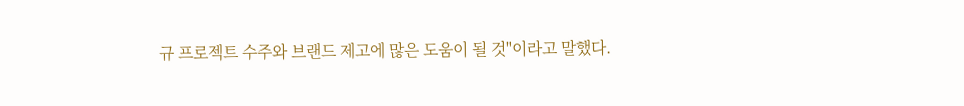규 프로젝트 수주와 브랜드 제고에 많은 도움이 될 것"이라고 말했다.